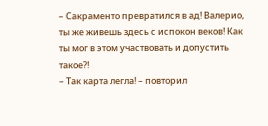– Сакраменто превратился в ад! Валерио, ты же живешь здесь с испокон веков! Как ты мог в этом участвовать и допустить такое?!
– Так карта легла! – повторил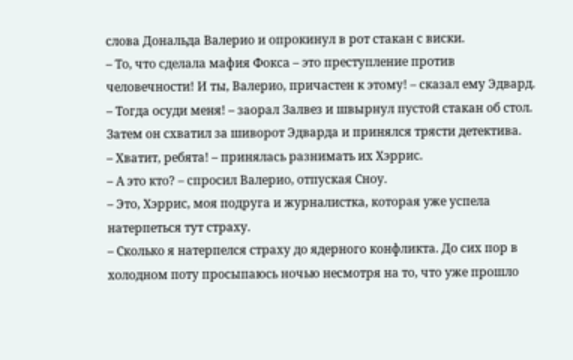слова Дональда Валерио и опрокинул в рот стакан с виски.
– То, что сделала мафия Фокса – это преступление против человечности! И ты, Валерио, причастен к этому! – сказал ему Эдвард.
– Тогда осуди меня! – заорал Залвез и швырнул пустой стакан об стол.
Затем он схватил за шиворот Эдварда и принялся трясти детектива.
– Хватит, ребята! – принялась разнимать их Хэррис.
– А это кто? – спросил Валерио, отпуская Сноу.
– Это, Хэррис, моя подруга и журналистка, которая уже успела натерпеться тут страху.
– Сколько я натерпелся страху до ядерного конфликта. До сих пор в холодном поту просыпаюсь ночью несмотря на то, что уже прошло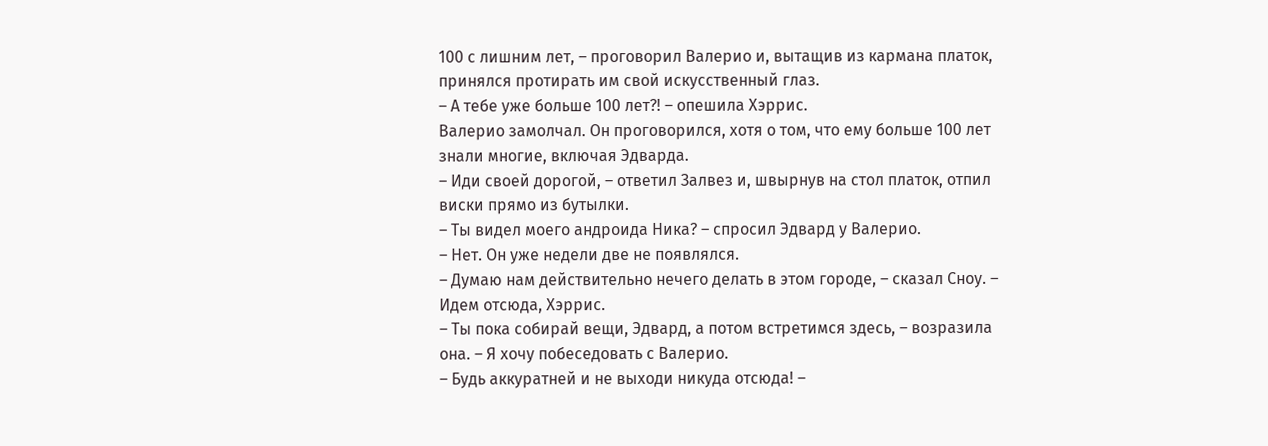100 с лишним лет, – проговорил Валерио и, вытащив из кармана платок, принялся протирать им свой искусственный глаз.
– А тебе уже больше 100 лет?! – опешила Хэррис.
Валерио замолчал. Он проговорился, хотя о том, что ему больше 100 лет знали многие, включая Эдварда.
– Иди своей дорогой, – ответил Залвез и, швырнув на стол платок, отпил виски прямо из бутылки.
– Ты видел моего андроида Ника? – спросил Эдвард у Валерио.
– Нет. Он уже недели две не появлялся.
– Думаю нам действительно нечего делать в этом городе, – сказал Сноу. – Идем отсюда, Хэррис.
– Ты пока собирай вещи, Эдвард, а потом встретимся здесь, – возразила она. – Я хочу побеседовать с Валерио.
– Будь аккуратней и не выходи никуда отсюда! –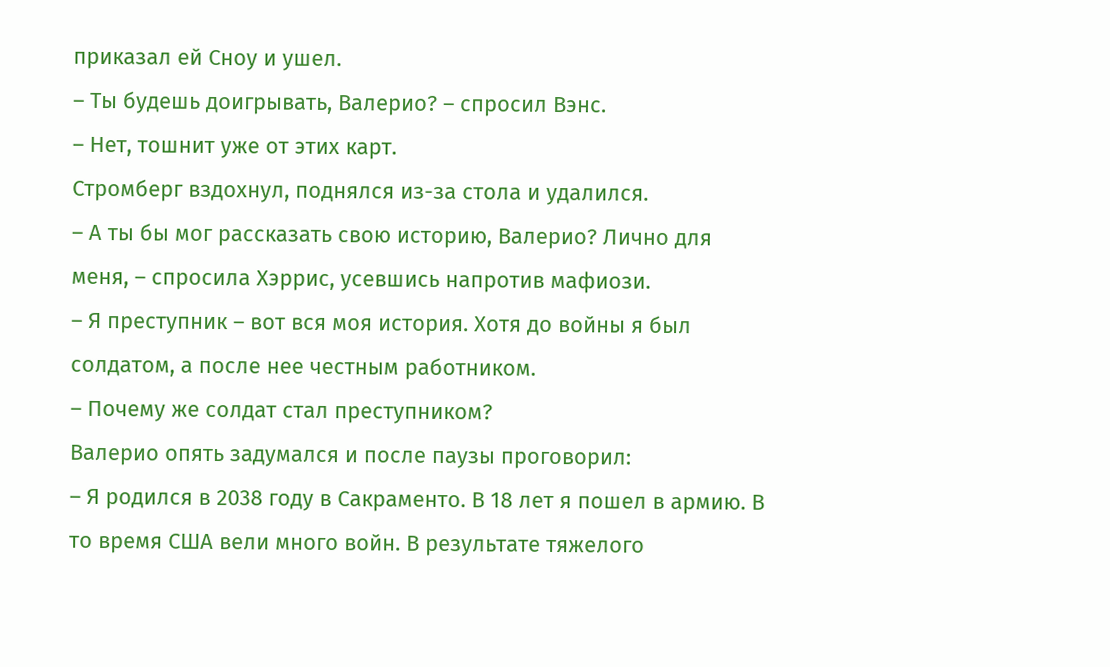приказал ей Сноу и ушел.
– Ты будешь доигрывать, Валерио? – спросил Вэнс.
– Нет, тошнит уже от этих карт.
Стромберг вздохнул, поднялся из-за стола и удалился.
– А ты бы мог рассказать свою историю, Валерио? Лично для меня, – спросила Хэррис, усевшись напротив мафиози.
– Я преступник – вот вся моя история. Хотя до войны я был солдатом, а после нее честным работником.
– Почему же солдат стал преступником?
Валерио опять задумался и после паузы проговорил:
– Я родился в 2038 году в Сакраменто. В 18 лет я пошел в армию. В то время США вели много войн. В результате тяжелого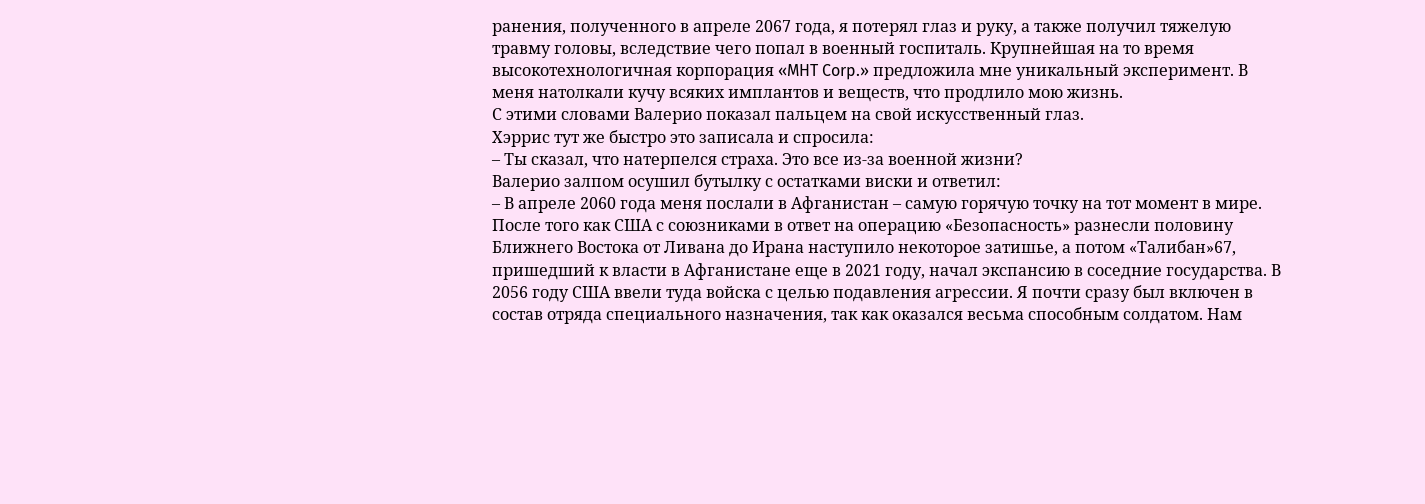ранения, полученного в апреле 2067 года, я потерял глаз и руку, а также получил тяжелую травму головы, вследствие чего попал в военный госпиталь. Крупнейшая на то время высокотехнологичная корпорация «MHT Corp.» предложила мне уникальный эксперимент. В меня натолкали кучу всяких имплантов и веществ, что продлило мою жизнь.
С этими словами Валерио показал пальцем на свой искусственный глаз.
Хэррис тут же быстро это записала и спросила:
– Ты сказал, что натерпелся страха. Это все из-за военной жизни?
Валерио залпом осушил бутылку с остатками виски и ответил:
– В апреле 2060 года меня послали в Афганистан – самую горячую точку на тот момент в мире. После того как США с союзниками в ответ на операцию «Безопасность» разнесли половину Ближнего Востока от Ливана до Ирана наступило некоторое затишье, а потом «Талибан»67, пришедший к власти в Афганистане еще в 2021 году, начал экспансию в соседние государства. В 2056 году США ввели туда войска с целью подавления агрессии. Я почти сразу был включен в состав отряда специального назначения, так как оказался весьма способным солдатом. Нам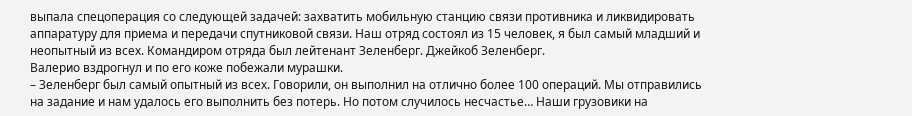выпала спецоперация со следующей задачей: захватить мобильную станцию связи противника и ликвидировать аппаратуру для приема и передачи спутниковой связи. Наш отряд состоял из 15 человек, я был самый младший и неопытный из всех. Командиром отряда был лейтенант Зеленберг. Джейкоб Зеленберг.
Валерио вздрогнул и по его коже побежали мурашки.
– Зеленберг был самый опытный из всех. Говорили, он выполнил на отлично более 100 операций. Мы отправились на задание и нам удалось его выполнить без потерь. Но потом случилось несчастье… Наши грузовики на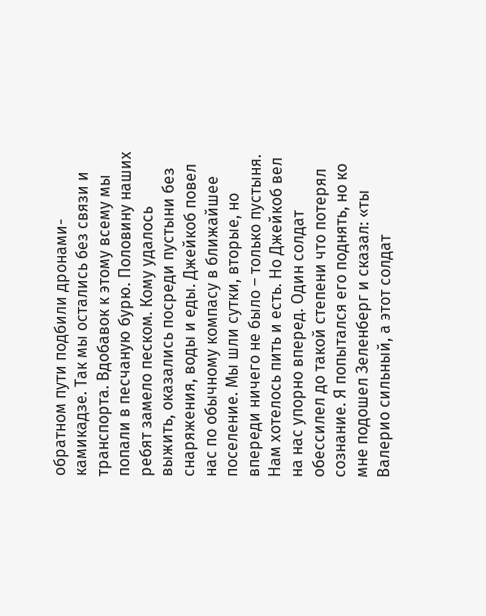обратном пути подбили дронами-камикадзе. Так мы остались без связи и транспорта. Вдобавок к этому всему мы попали в песчаную бурю. Половину наших ребят замело песком. Кому удалось выжить, оказались посреди пустыни без снаряжения, воды и еды. Джейкоб повел нас по обычному компасу в ближайшее поселение. Мы шли сутки, вторые, но впереди ничего не было – только пустыня. Нам хотелось пить и есть. Но Джейкоб вел на нас упорно вперед. Один солдат обессилел до такой степени что потерял сознание. Я попытался его поднять, но ко мне подошел Зеленберг и сказал: «ты Валерио сильный, а этот солдат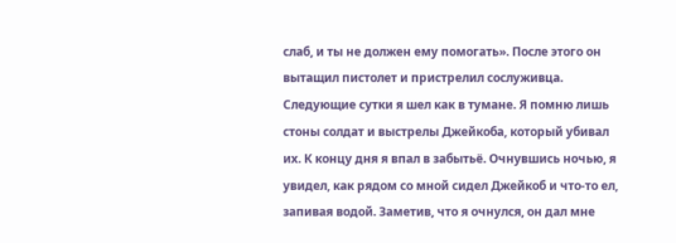слаб, и ты не должен ему помогать». После этого он вытащил пистолет и пристрелил сослуживца. Следующие сутки я шел как в тумане. Я помню лишь стоны солдат и выстрелы Джейкоба, который убивал их. К концу дня я впал в забытьё. Очнувшись ночью, я увидел, как рядом со мной сидел Джейкоб и что-то ел, запивая водой. Заметив, что я очнулся, он дал мне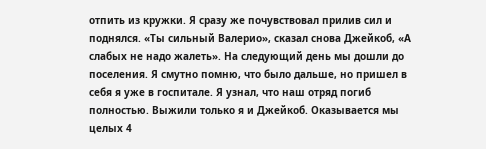отпить из кружки. Я сразу же почувствовал прилив сил и поднялся. «Ты сильный Валерио», сказал снова Джейкоб, «А слабых не надо жалеть». На следующий день мы дошли до поселения. Я смутно помню, что было дальше, но пришел в себя я уже в госпитале. Я узнал, что наш отряд погиб полностью. Выжили только я и Джейкоб. Оказывается мы целых 4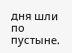дня шли по пустыне.